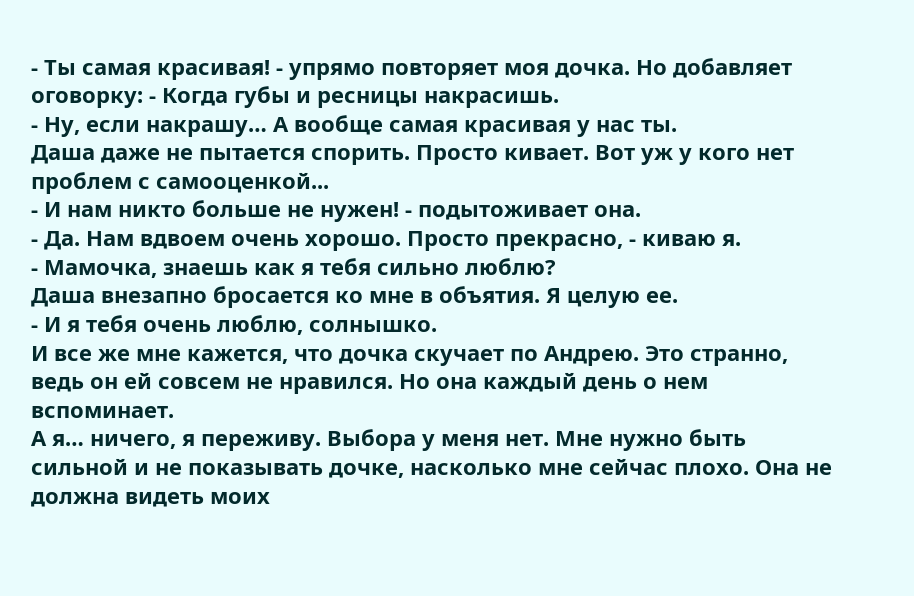- Ты самая красивая! - упрямо повторяет моя дочка. Но добавляет оговорку: - Когда губы и ресницы накрасишь.
- Ну, если накрашу… А вообще самая красивая у нас ты.
Даша даже не пытается спорить. Просто кивает. Вот уж у кого нет проблем с самооценкой...
- И нам никто больше не нужен! - подытоживает она.
- Да. Нам вдвоем очень хорошо. Просто прекрасно, - киваю я.
- Мамочка, знаешь как я тебя сильно люблю?
Даша внезапно бросается ко мне в объятия. Я целую ее.
- И я тебя очень люблю, солнышко.
И все же мне кажется, что дочка скучает по Андрею. Это странно, ведь он ей совсем не нравился. Но она каждый день о нем вспоминает.
А я… ничего, я переживу. Выбора у меня нет. Мне нужно быть сильной и не показывать дочке, насколько мне сейчас плохо. Она не должна видеть моих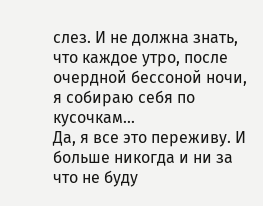слез. И не должна знать, что каждое утро, после очердной бессоной ночи, я собираю себя по кусочкам...
Да, я все это переживу. И больше никогда и ни за что не буду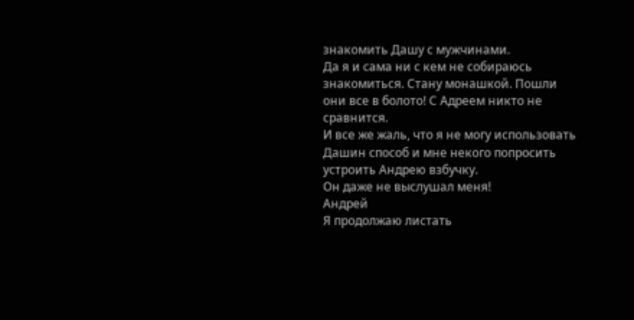знакомить Дашу с мужчинами.
Да я и сама ни с кем не собираюсь знакомиться. Стану монашкой. Пошли они все в болото! С Адреем никто не сравнится.
И все же жаль, что я не могу использовать Дашин способ и мне некого попросить устроить Андрею взбучку.
Он даже не выслушал меня!
Андрей
Я продолжаю листать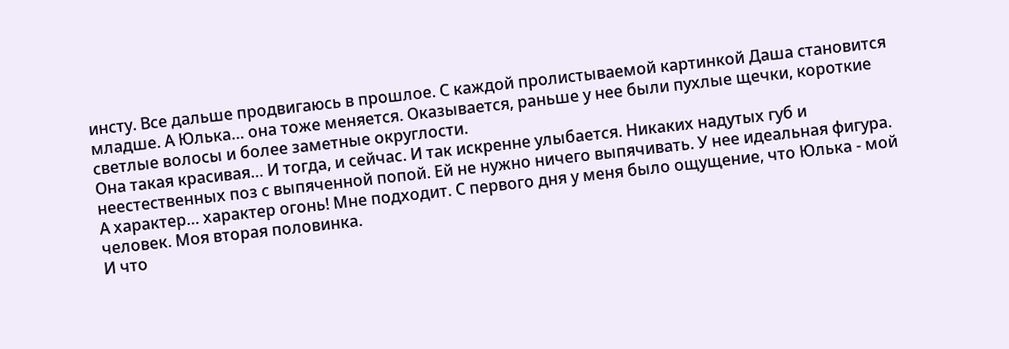инсту. Все дальше продвигаюсь в прошлое. С каждой пролистываемой картинкой Даша становится младше. А Юлька… она тоже меняется. Оказывается, раньше у нее были пухлые щечки, короткие светлые волосы и более заметные округлости.
Она такая красивая… И тогда, и сейчас. И так искренне улыбается. Никаких надутых губ и неестественных поз с выпяченной попой. Ей не нужно ничего выпячивать. У нее идеальная фигура.
А характер… характер огонь! Мне подходит. С первого дня у меня было ощущение, что Юлька - мой человек. Моя вторая половинка.
И что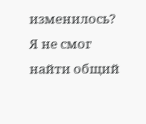изменилось? Я не смог найти общий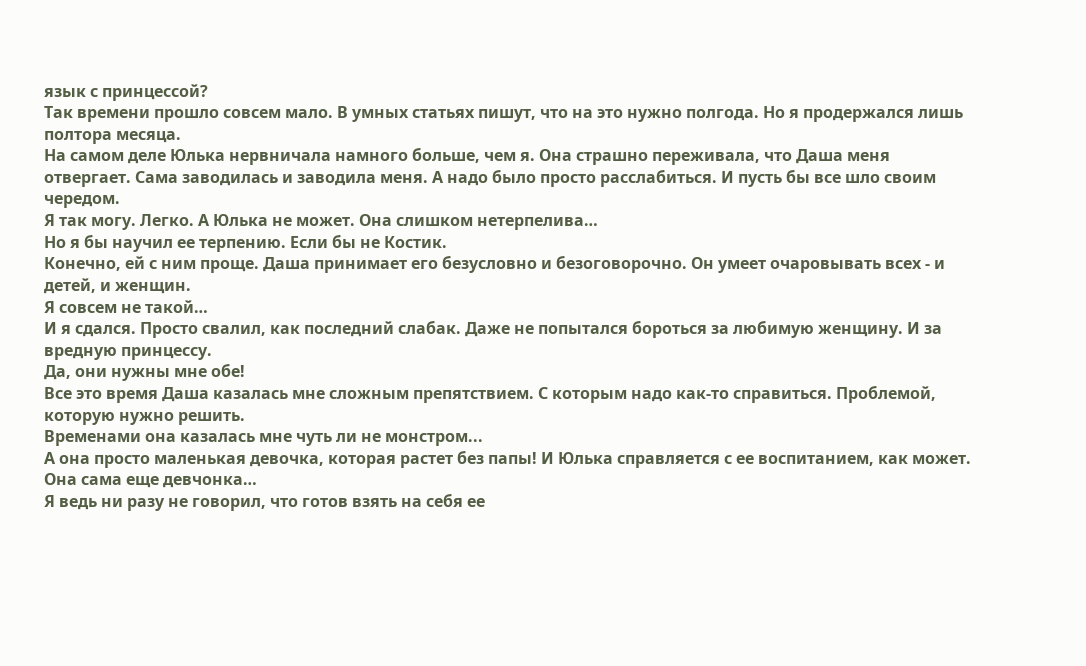язык с принцессой?
Так времени прошло совсем мало. В умных статьях пишут, что на это нужно полгода. Но я продержался лишь полтора месяца.
На самом деле Юлька нервничала намного больше, чем я. Она страшно переживала, что Даша меня отвергает. Сама заводилась и заводила меня. А надо было просто расслабиться. И пусть бы все шло своим чередом.
Я так могу. Легко. А Юлька не может. Она слишком нетерпелива…
Но я бы научил ее терпению. Если бы не Костик.
Конечно, ей с ним проще. Даша принимает его безусловно и безоговорочно. Он умеет очаровывать всех - и детей, и женщин.
Я совсем не такой…
И я сдался. Просто свалил, как последний слабак. Даже не попытался бороться за любимую женщину. И за вредную принцессу.
Да, они нужны мне обе!
Все это время Даша казалась мне сложным препятствием. С которым надо как-то справиться. Проблемой, которую нужно решить.
Временами она казалась мне чуть ли не монстром...
А она просто маленькая девочка, которая растет без папы! И Юлька справляется с ее воспитанием, как может. Она сама еще девчонка…
Я ведь ни разу не говорил, что готов взять на себя ее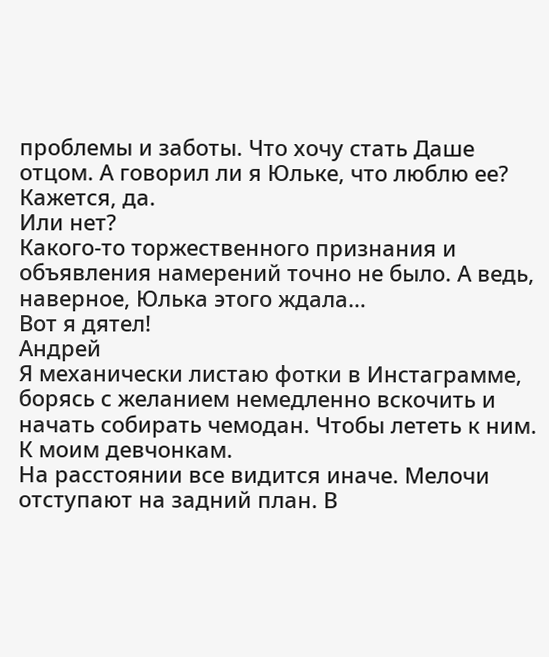проблемы и заботы. Что хочу стать Даше отцом. А говорил ли я Юльке, что люблю ее?
Кажется, да.
Или нет?
Какого-то торжественного признания и объявления намерений точно не было. А ведь, наверное, Юлька этого ждала…
Вот я дятел!
Андрей
Я механически листаю фотки в Инстаграмме, борясь с желанием немедленно вскочить и начать собирать чемодан. Чтобы лететь к ним.
К моим девчонкам.
На расстоянии все видится иначе. Мелочи отступают на задний план. В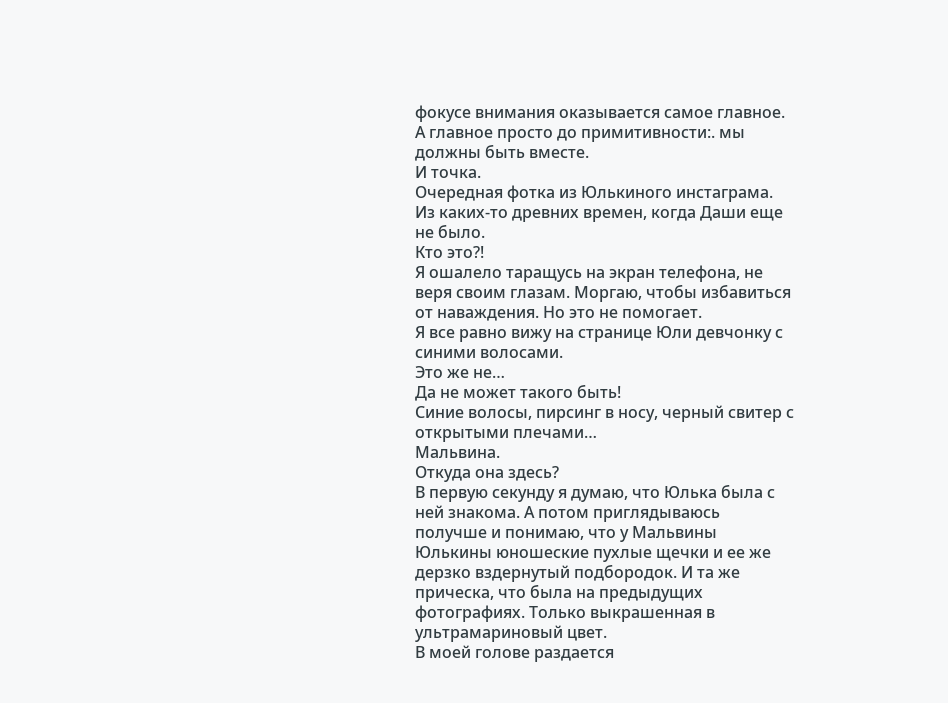фокусе внимания оказывается самое главное.
А главное просто до примитивности:. мы должны быть вместе.
И точка.
Очередная фотка из Юлькиного инстаграма. Из каких-то древних времен, когда Даши еще не было.
Кто это?!
Я ошалело таращусь на экран телефона, не веря своим глазам. Моргаю, чтобы избавиться от наваждения. Но это не помогает.
Я все равно вижу на странице Юли девчонку с синими волосами.
Это же не…
Да не может такого быть!
Синие волосы, пирсинг в носу, черный свитер с открытыми плечами…
Мальвина.
Откуда она здесь?
В первую секунду я думаю, что Юлька была с ней знакома. А потом приглядываюсь получше и понимаю, что у Мальвины Юлькины юношеские пухлые щечки и ее же дерзко вздернутый подбородок. И та же прическа, что была на предыдущих фотографиях. Только выкрашенная в ультрамариновый цвет.
В моей голове раздается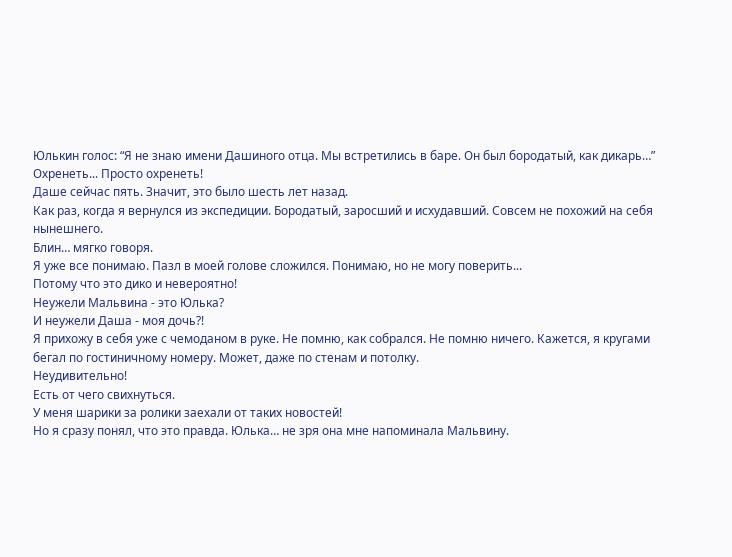Юлькин голос: “Я не знаю имени Дашиного отца. Мы встретились в баре. Он был бородатый, как дикарь…”
Охренеть... Просто охренеть!
Даше сейчас пять. Значит, это было шесть лет назад.
Как раз, когда я вернулся из экспедиции. Бородатый, заросший и исхудавший. Совсем не похожий на себя нынешнего.
Блин… мягко говоря.
Я уже все понимаю. Пазл в моей голове сложился. Понимаю, но не могу поверить...
Потому что это дико и невероятно!
Неужели Мальвина - это Юлька?
И неужели Даша - моя дочь?!
Я прихожу в себя уже с чемоданом в руке. Не помню, как собрался. Не помню ничего. Кажется, я кругами бегал по гостиничному номеру. Может, даже по стенам и потолку.
Неудивительно!
Есть от чего свихнуться.
У меня шарики за ролики заехали от таких новостей!
Но я сразу понял, что это правда. Юлька… не зря она мне напоминала Мальвину.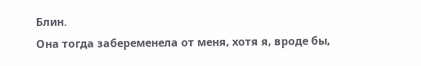Блин.
Она тогда забеременела от меня, хотя я, вроде бы,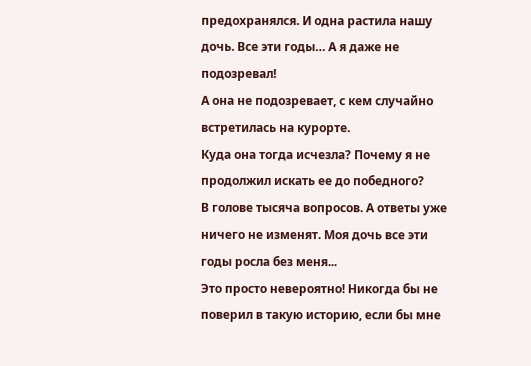предохранялся. И одна растила нашу дочь. Все эти годы… А я даже не подозревал!
А она не подозревает, с кем случайно встретилась на курорте.
Куда она тогда исчезла? Почему я не продолжил искать ее до победного?
В голове тысяча вопросов. А ответы уже ничего не изменят. Моя дочь все эти годы росла без меня...
Это просто невероятно! Никогда бы не поверил в такую историю, если бы мне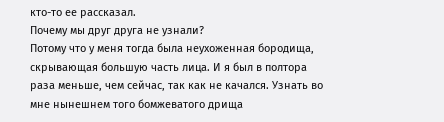кто-то ее рассказал.
Почему мы друг друга не узнали?
Потому что у меня тогда была неухоженная бородища, скрывающая большую часть лица. И я был в полтора раза меньше, чем сейчас, так как не качался. Узнать во мне нынешнем того бомжеватого дрища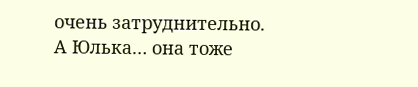очень затруднительно.
А Юлька… она тоже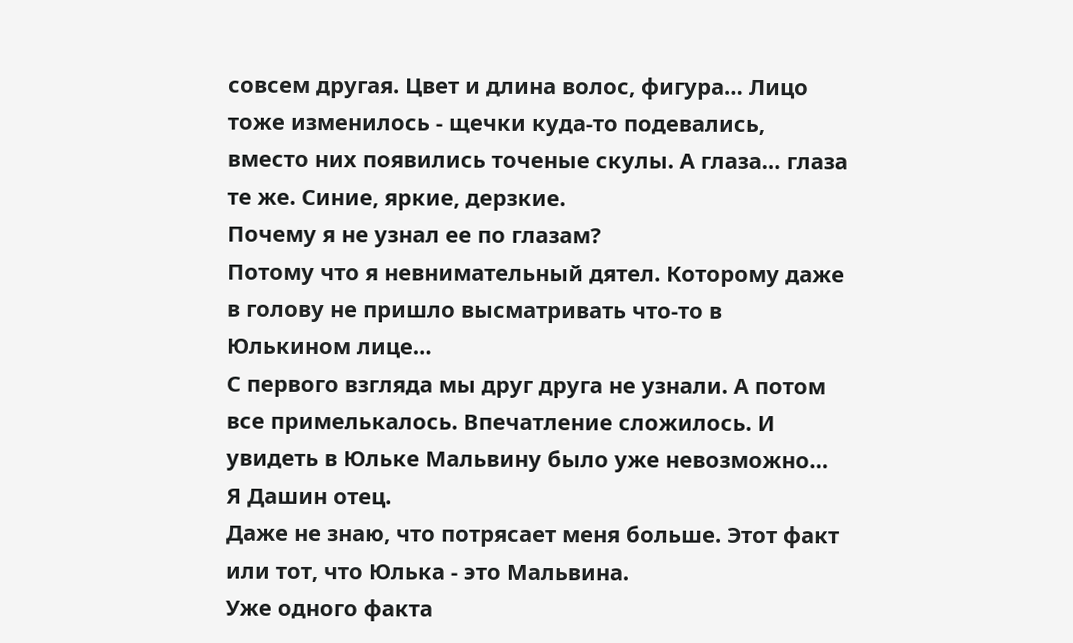совсем другая. Цвет и длина волос, фигура… Лицо тоже изменилось - щечки куда-то подевались, вместо них появились точеные скулы. А глаза… глаза те же. Синие, яркие, дерзкие.
Почему я не узнал ее по глазам?
Потому что я невнимательный дятел. Которому даже в голову не пришло высматривать что-то в Юлькином лице…
С первого взгляда мы друг друга не узнали. А потом все примелькалось. Впечатление сложилось. И увидеть в Юльке Мальвину было уже невозможно…
Я Дашин отец.
Даже не знаю, что потрясает меня больше. Этот факт или тот, что Юлька - это Мальвина.
Уже одного факта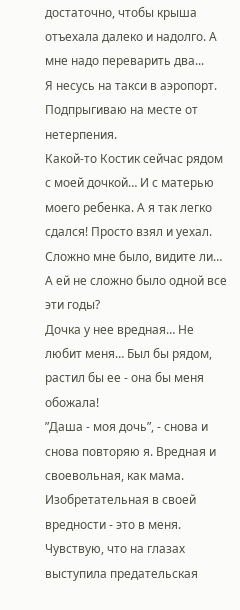достаточно, чтобы крыша отъехала далеко и надолго. А мне надо переварить два...
Я несусь на такси в аэропорт.
Подпрыгиваю на месте от нетерпения.
Какой-то Костик сейчас рядом с моей дочкой… И с матерью моего ребенка. А я так легко сдался! Просто взял и уехал.
Сложно мне было, видите ли… А ей не сложно было одной все эти годы?
Дочка у нее вредная… Не любит меня… Был бы рядом, растил бы ее - она бы меня обожала!
”Даша - моя дочь”, - снова и снова повторяю я. Вредная и своевольная, как мама. Изобретательная в своей вредности - это в меня.
Чувствую, что на глазах выступила предательская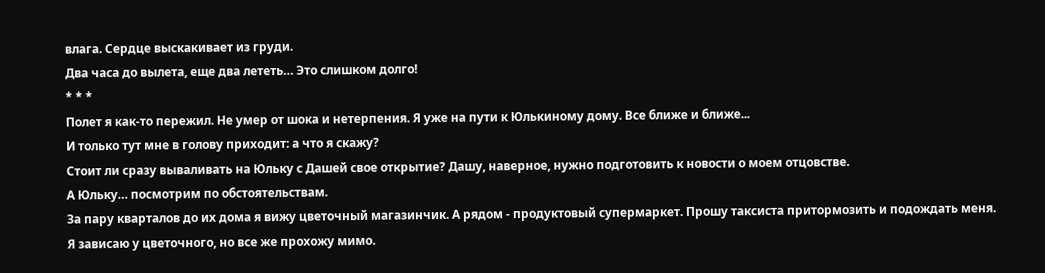влага. Сердце выскакивает из груди.
Два часа до вылета, еще два лететь… Это слишком долго!
* * *
Полет я как-то пережил. Не умер от шока и нетерпения. Я уже на пути к Юлькиному дому. Все ближе и ближе...
И только тут мне в голову приходит: а что я скажу?
Стоит ли сразу вываливать на Юльку с Дашей свое открытие? Дашу, наверное, нужно подготовить к новости о моем отцовстве.
А Юльку… посмотрим по обстоятельствам.
За пару кварталов до их дома я вижу цветочный магазинчик. А рядом - продуктовый супермаркет. Прошу таксиста притормозить и подождать меня.
Я зависаю у цветочного, но все же прохожу мимо.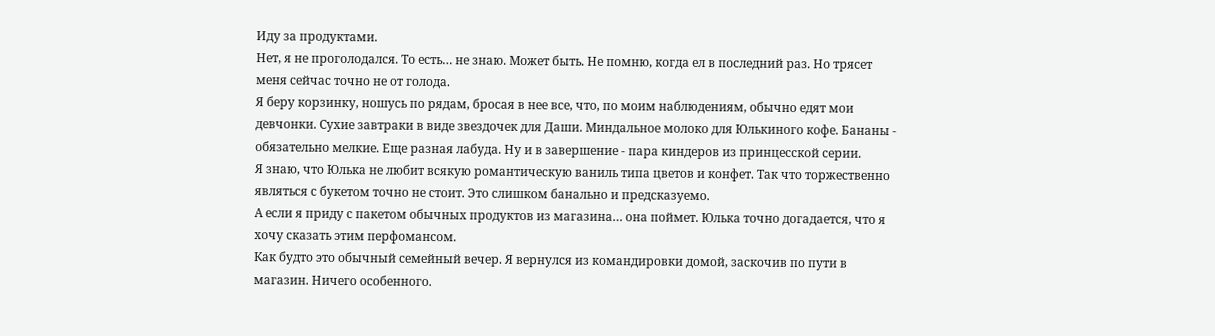Иду за продуктами.
Нет, я не проголодался. То есть… не знаю. Может быть. Не помню, когда ел в последний раз. Но трясет меня сейчас точно не от голода.
Я беру корзинку, ношусь по рядам, бросая в нее все, что, по моим наблюдениям, обычно едят мои девчонки. Сухие завтраки в виде звездочек для Даши. Миндальное молоко для Юлькиного кофе. Бананы - обязательно мелкие. Еще разная лабуда. Ну и в завершение - пара киндеров из принцесской серии.
Я знаю, что Юлька не любит всякую романтическую ваниль типа цветов и конфет. Так что торжественно являться с букетом точно не стоит. Это слишком банально и предсказуемо.
А если я приду с пакетом обычных продуктов из магазина… она поймет. Юлька точно догадается, что я хочу сказать этим перфомансом.
Как будто это обычный семейный вечер. Я вернулся из командировки домой, заскочив по пути в магазин. Ничего особенного.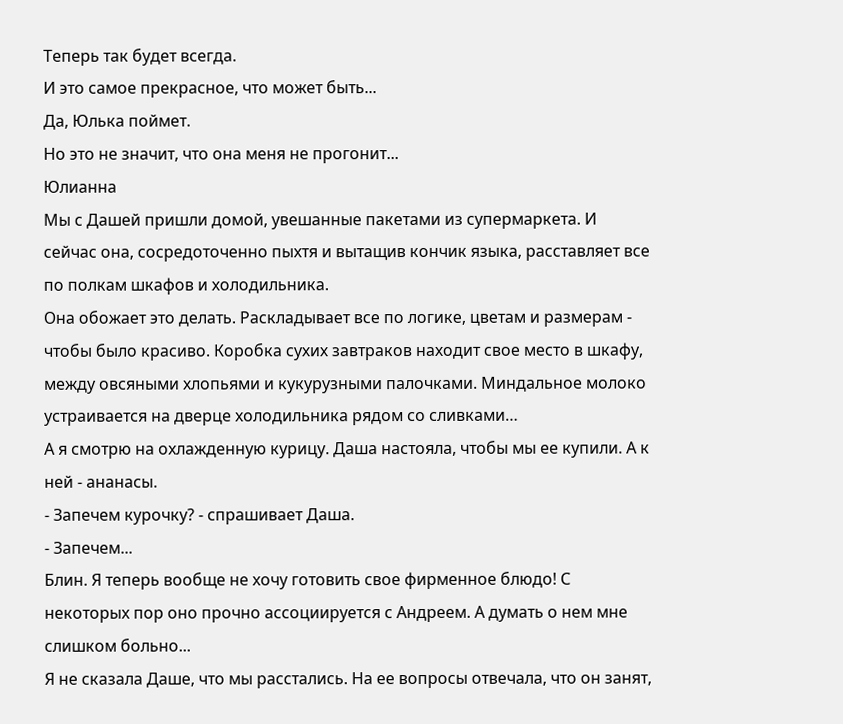Теперь так будет всегда.
И это самое прекрасное, что может быть...
Да, Юлька поймет.
Но это не значит, что она меня не прогонит...
Юлианна
Мы с Дашей пришли домой, увешанные пакетами из супермаркета. И сейчас она, сосредоточенно пыхтя и вытащив кончик языка, расставляет все по полкам шкафов и холодильника.
Она обожает это делать. Раскладывает все по логике, цветам и размерам - чтобы было красиво. Коробка сухих завтраков находит свое место в шкафу, между овсяными хлопьями и кукурузными палочками. Миндальное молоко устраивается на дверце холодильника рядом со сливками…
А я смотрю на охлажденную курицу. Даша настояла, чтобы мы ее купили. А к ней - ананасы.
- Запечем курочку? - спрашивает Даша.
- Запечем...
Блин. Я теперь вообще не хочу готовить свое фирменное блюдо! С некоторых пор оно прочно ассоциируется с Андреем. А думать о нем мне слишком больно...
Я не сказала Даше, что мы расстались. На ее вопросы отвечала, что он занят,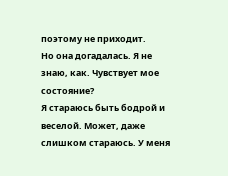поэтому не приходит.
Но она догадалась. Я не знаю, как. Чувствует мое состояние?
Я стараюсь быть бодрой и веселой. Может, даже слишком стараюсь. У меня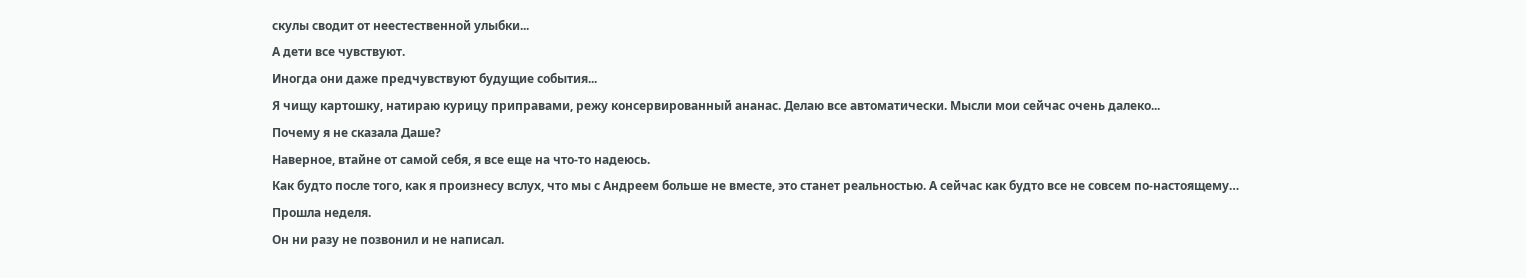скулы сводит от неестественной улыбки...
А дети все чувствуют.
Иногда они даже предчувствуют будущие события...
Я чищу картошку, натираю курицу приправами, режу консервированный ананас. Делаю все автоматически. Мысли мои сейчас очень далеко...
Почему я не сказала Даше?
Наверное, втайне от самой себя, я все еще на что-то надеюсь.
Как будто после того, как я произнесу вслух, что мы с Андреем больше не вместе, это станет реальностью. А сейчас как будто все не совсем по-настоящему…
Прошла неделя.
Он ни разу не позвонил и не написал.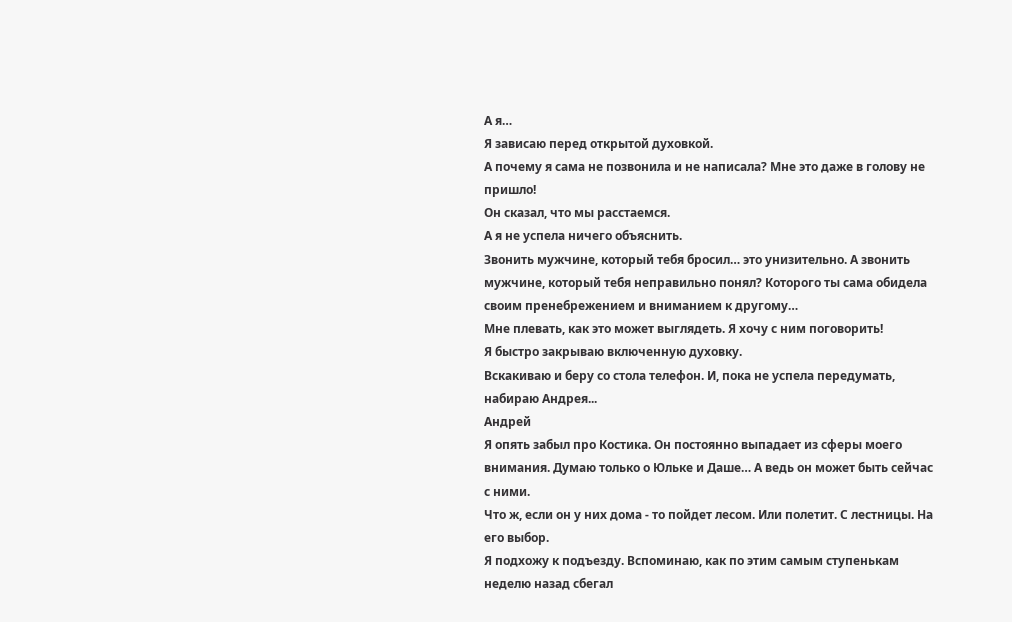А я…
Я зависаю перед открытой духовкой.
А почему я сама не позвонила и не написала? Мне это даже в голову не пришло!
Он сказал, что мы расстаемся.
А я не успела ничего объяснить.
Звонить мужчине, который тебя бросил… это унизительно. А звонить мужчине, который тебя неправильно понял? Которого ты сама обидела своим пренебрежением и вниманием к другому…
Мне плевать, как это может выглядеть. Я хочу с ним поговорить!
Я быстро закрываю включенную духовку.
Вскакиваю и беру со стола телефон. И, пока не успела передумать, набираю Андрея...
Андрей
Я опять забыл про Костика. Он постоянно выпадает из сферы моего внимания. Думаю только о Юльке и Даше… А ведь он может быть сейчас с ними.
Что ж, если он у них дома - то пойдет лесом. Или полетит. С лестницы. На его выбор.
Я подхожу к подъезду. Вспоминаю, как по этим самым ступенькам неделю назад сбегал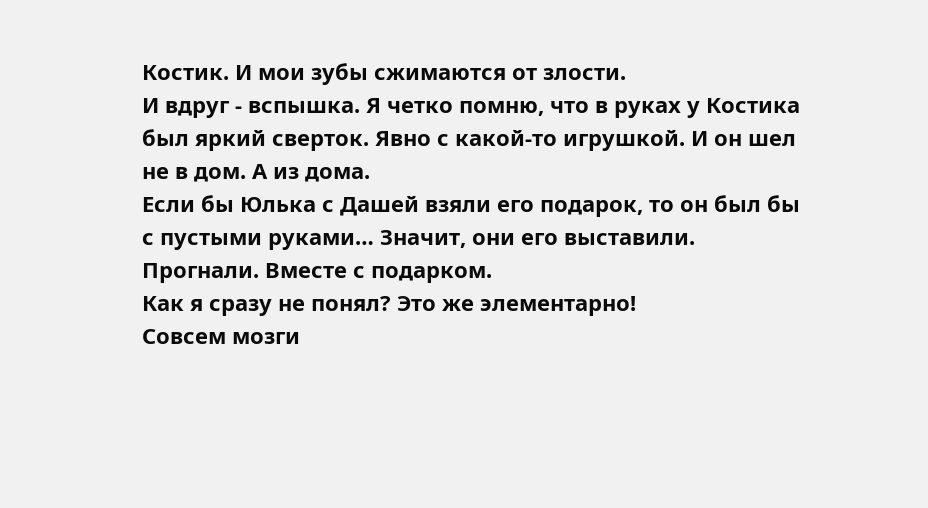Костик. И мои зубы сжимаются от злости.
И вдруг - вспышка. Я четко помню, что в руках у Костика был яркий сверток. Явно с какой-то игрушкой. И он шел не в дом. А из дома.
Если бы Юлька с Дашей взяли его подарок, то он был бы с пустыми руками… Значит, они его выставили. Прогнали. Вместе с подарком.
Как я сразу не понял? Это же элементарно!
Совсем мозги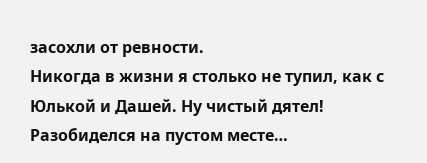засохли от ревности.
Никогда в жизни я столько не тупил, как с Юлькой и Дашей. Ну чистый дятел!
Разобиделся на пустом месте…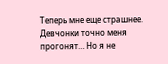Теперь мне еще страшнее. Девчонки точно меня прогонят… Но я не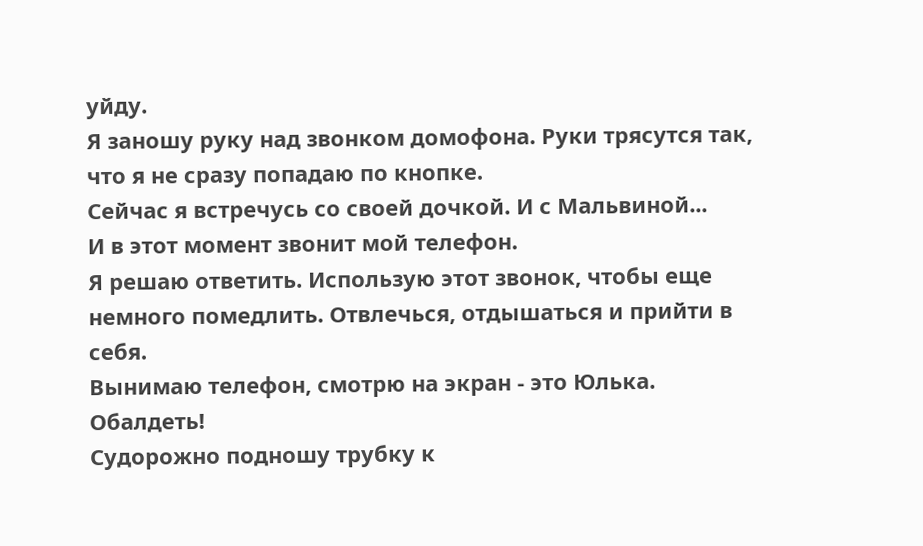уйду.
Я заношу руку над звонком домофона. Руки трясутся так, что я не сразу попадаю по кнопке.
Сейчас я встречусь со своей дочкой. И с Мальвиной...
И в этот момент звонит мой телефон.
Я решаю ответить. Использую этот звонок, чтобы еще немного помедлить. Отвлечься, отдышаться и прийти в себя.
Вынимаю телефон, смотрю на экран - это Юлька.
Обалдеть!
Судорожно подношу трубку к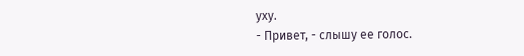уху.
- Привет, - слышу ее голос.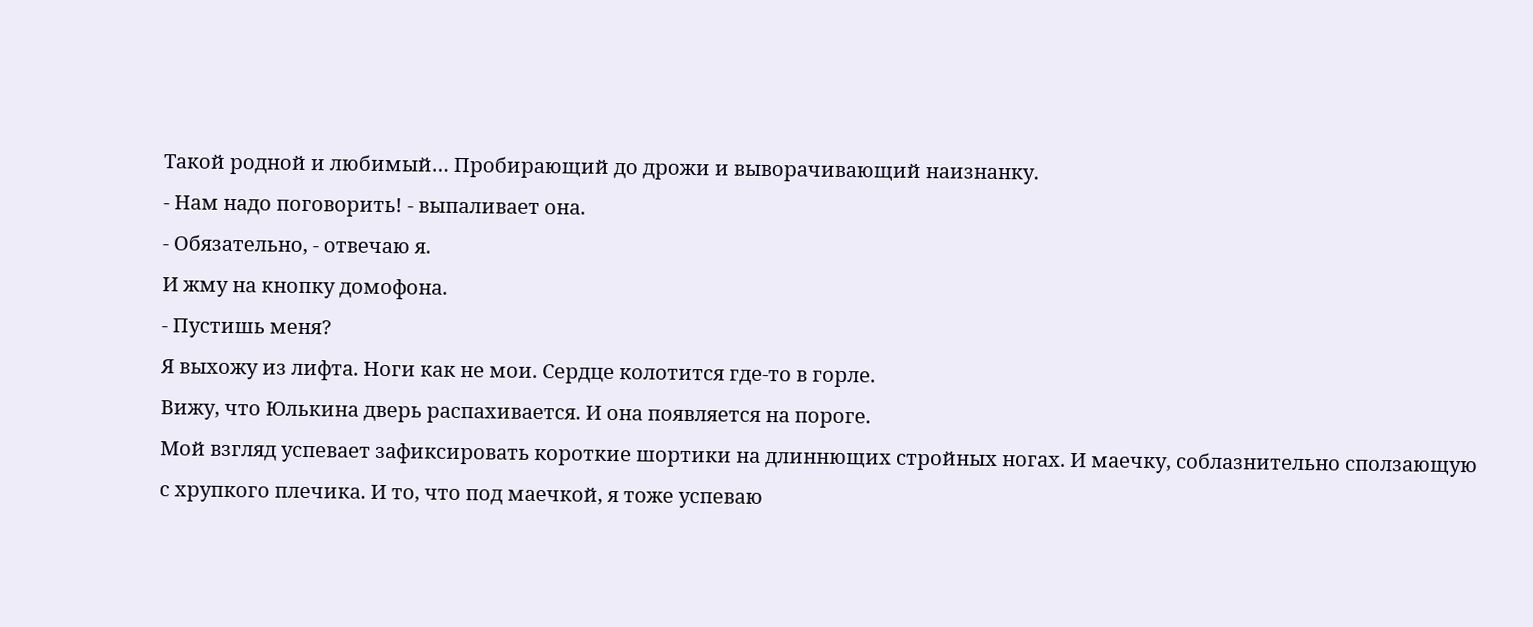Такой родной и любимый… Пробирающий до дрожи и выворачивающий наизнанку.
- Нам надо поговорить! - выпаливает она.
- Обязательно, - отвечаю я.
И жму на кнопку домофона.
- Пустишь меня?
Я выхожу из лифта. Ноги как не мои. Сердце колотится где-то в горле.
Вижу, что Юлькина дверь распахивается. И она появляется на пороге.
Мой взгляд успевает зафиксировать короткие шортики на длиннющих стройных ногах. И маечку, соблазнительно сползающую с хрупкого плечика. И то, что под маечкой, я тоже успеваю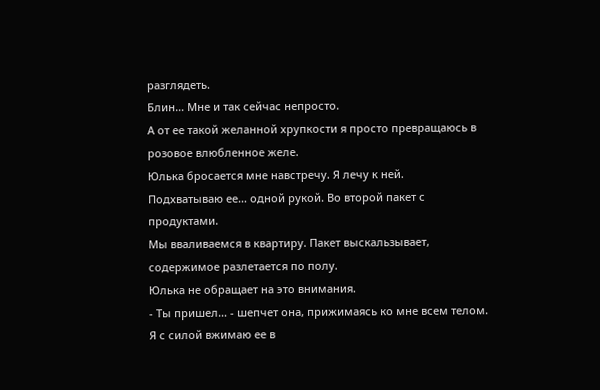разглядеть.
Блин… Мне и так сейчас непросто.
А от ее такой желанной хрупкости я просто превращаюсь в розовое влюбленное желе.
Юлька бросается мне навстречу. Я лечу к ней.
Подхватываю ее… одной рукой. Во второй пакет с продуктами.
Мы вваливаемся в квартиру. Пакет выскальзывает, содержимое разлетается по полу.
Юлька не обращает на это внимания.
- Ты пришел… - шепчет она, прижимаясь ко мне всем телом.
Я с силой вжимаю ее в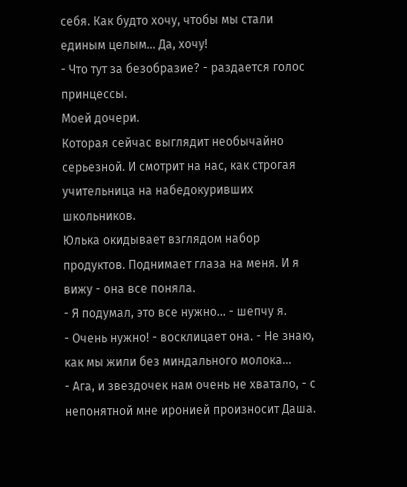себя. Как будто хочу, чтобы мы стали единым целым… Да, хочу!
- Что тут за безобразие? - раздается голос принцессы.
Моей дочери.
Которая сейчас выглядит необычайно серьезной. И смотрит на нас, как строгая учительница на набедокуривших школьников.
Юлька окидывает взглядом набор продуктов. Поднимает глаза на меня. И я вижу - она все поняла.
- Я подумал, это все нужно… - шепчу я.
- Очень нужно! - восклицает она. - Не знаю, как мы жили без миндального молока...
- Ага, и звездочек нам очень не хватало, - с непонятной мне иронией произносит Даша.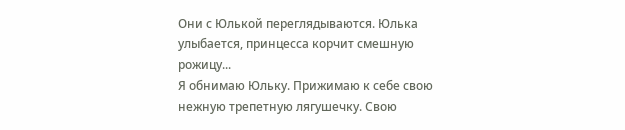Они с Юлькой переглядываются. Юлька улыбается, принцесса корчит смешную рожицу...
Я обнимаю Юльку. Прижимаю к себе свою нежную трепетную лягушечку. Свою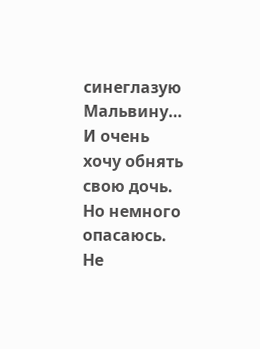синеглазую Мальвину…
И очень хочу обнять свою дочь.
Но немного опасаюсь. Не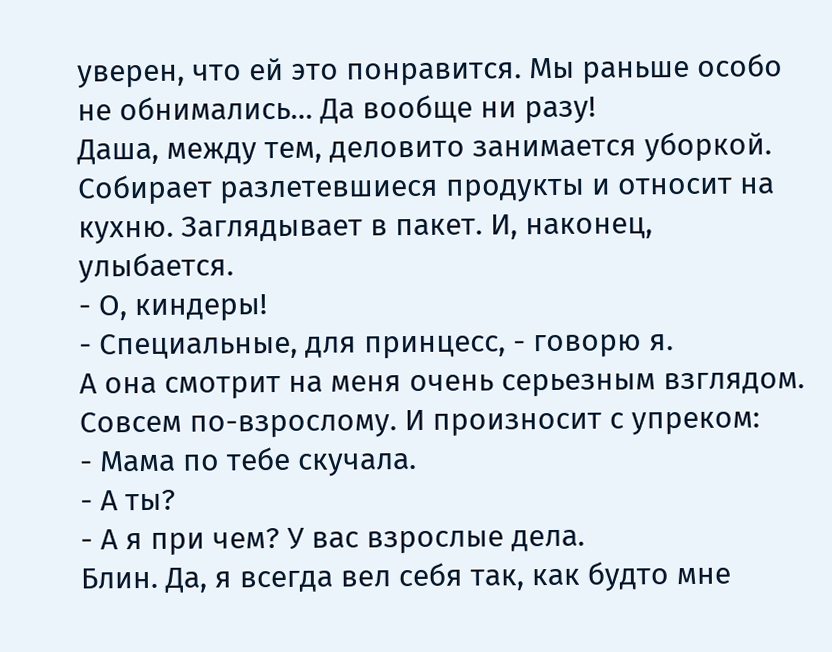уверен, что ей это понравится. Мы раньше особо не обнимались… Да вообще ни разу!
Даша, между тем, деловито занимается уборкой. Собирает разлетевшиеся продукты и относит на кухню. Заглядывает в пакет. И, наконец, улыбается.
- О, киндеры!
- Специальные, для принцесс, - говорю я.
А она смотрит на меня очень серьезным взглядом. Совсем по-взрослому. И произносит с упреком:
- Мама по тебе скучала.
- А ты?
- А я при чем? У вас взрослые дела.
Блин. Да, я всегда вел себя так, как будто мне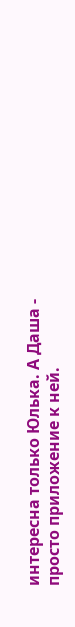интересна только Юлька. А Даша - просто приложение к ней.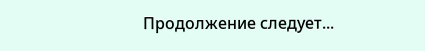Продолжение следует...